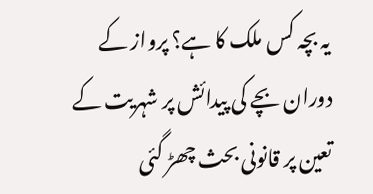یہ بچہ کس ملک کا ہے؟ پرواز کے دوران بچے کی پیدائش پر شہریت کے تعین پر قانونی بحث چھڑ گئی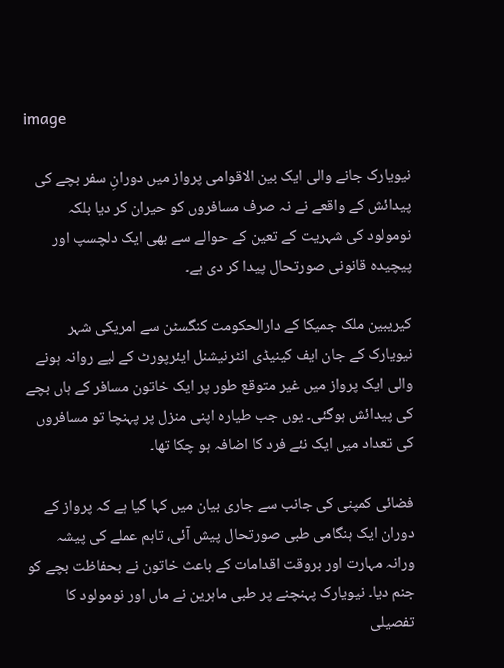image

نیویارک جانے والی ایک بین الاقوامی پرواز میں دورانِ سفر بچے کی پیدائش کے واقعے نے نہ صرف مسافروں کو حیران کر دیا بلکہ نومولود کی شہریت کے تعین کے حوالے سے بھی ایک دلچسپ اور پیچیدہ قانونی صورتحال پیدا کر دی ہے۔

کیریبین ملک جمیکا کے دارالحکومت کنگسٹن سے امریکی شہر نیویارک کے جان ایف کینیڈی انٹرنیشنل ایئرپورٹ کے لیے روانہ ہونے والی ایک پرواز میں غیر متوقع طور پر ایک خاتون مسافر کے ہاں بچے کی پیدائش ہوگئی۔ یوں جب طیارہ اپنی منزل پر پہنچا تو مسافروں کی تعداد میں ایک نئے فرد کا اضافہ ہو چکا تھا۔

فضائی کمپنی کی جانب سے جاری بیان میں کہا گیا ہے کہ پرواز کے دوران ایک ہنگامی طبی صورتحال پیش آئی، تاہم عملے کی پیشہ ورانہ مہارت اور بروقت اقدامات کے باعث خاتون نے بحفاظت بچے کو جنم دیا۔ نیویارک پہنچنے پر طبی ماہرین نے ماں اور نومولود کا تفصیلی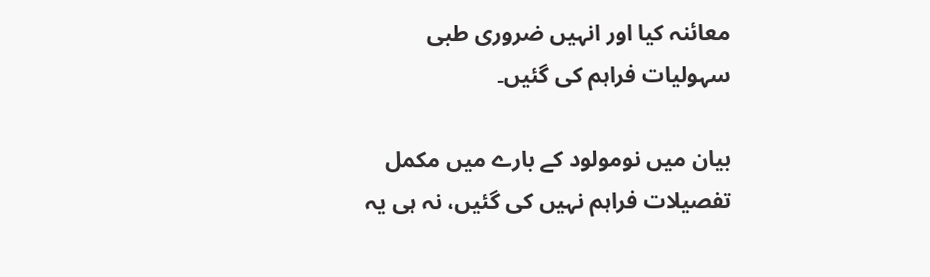معائنہ کیا اور انہیں ضروری طبی سہولیات فراہم کی گئیں۔

بیان میں نومولود کے بارے میں مکمل تفصیلات فراہم نہیں کی گئیں، نہ ہی یہ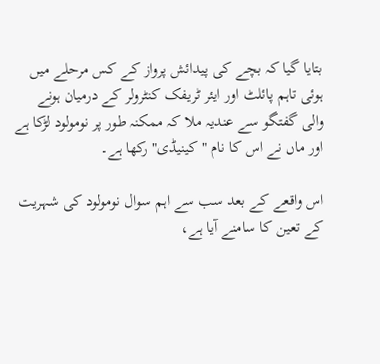بتایا گیا کہ بچے کی پیدائش پرواز کے کس مرحلے میں ہوئی تاہم پائلٹ اور ایئر ٹریفک کنٹرولر کے درمیان ہونے والی گفتگو سے عندیہ ملا کہ ممکنہ طور پر نومولود لڑکا ہے اور ماں نے اس کا نام "کینیڈی" رکھا ہے۔

اس واقعے کے بعد سب سے اہم سوال نومولود کی شہریت کے تعین کا سامنے آیا ہے،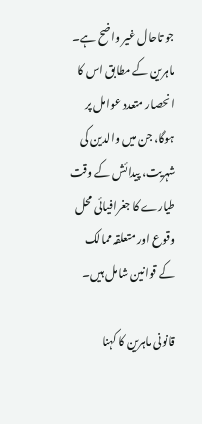جو تاحال غیر واضح ہے۔ ماہرین کے مطابق اس کا انحصار متعدد عوامل پر ہوگا، جن میں والدین کی شہریت، پیدائش کے وقت طیارے کا جغرافیائی محل وقوع اور متعلقہ ممالک کے قوانین شامل ہیں۔

قانونی ماہرین کا کہنا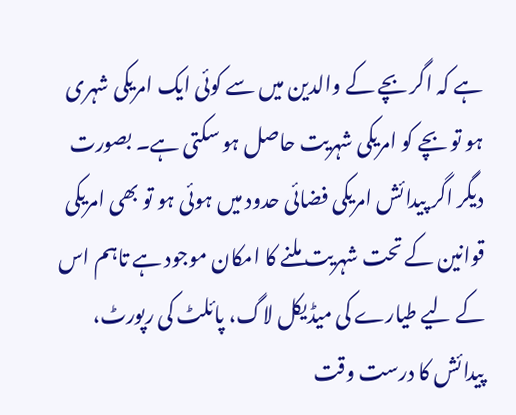ہے کہ اگر بچے کے والدین میں سے کوئی ایک امریکی شہری ہو تو بچے کو امریکی شہریت حاصل ہو سکتی ہے۔ بصورت دیگر اگر پیدائش امریکی فضائی حدود میں ہوئی ہو تو بھی امریکی قوانین کے تحت شہریت ملنے کا امکان موجود ہے تاہم اس کے لیے طیارے کی میڈیکل لاگ، پائلٹ کی رپورٹ، پیدائش کا درست وقت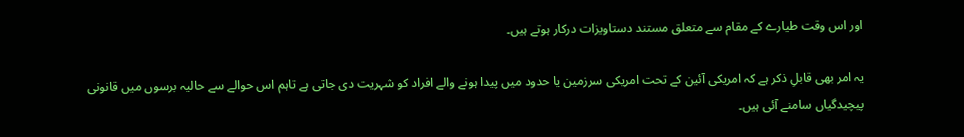اور اس وقت طیارے کے مقام سے متعلق مستند دستاویزات درکار ہوتے ہیں۔

یہ امر بھی قابلِ ذکر ہے کہ امریکی آئین کے تحت امریکی سرزمین یا حدود میں پیدا ہونے والے افراد کو شہریت دی جاتی ہے تاہم اس حوالے سے حالیہ برسوں میں قانونی پیچیدگیاں سامنے آئی ہیں۔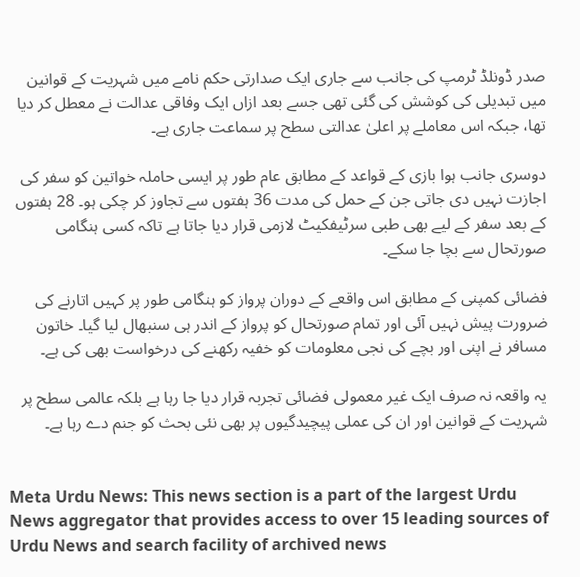صدر ڈونلڈ ٹرمپ کی جانب سے جاری ایک صدارتی حکم نامے میں شہریت کے قوانین میں تبدیلی کی کوشش کی گئی تھی جسے بعد ازاں ایک وفاقی عدالت نے معطل کر دیا تھا، جبکہ اس معاملے پر اعلیٰ عدالتی سطح پر سماعت جاری ہے۔

دوسری جانب ہوا بازی کے قواعد کے مطابق عام طور پر ایسی حاملہ خواتین کو سفر کی اجازت نہیں دی جاتی جن کے حمل کی مدت 36 ہفتوں سے تجاوز کر چکی ہو۔ 28 ہفتوں کے بعد سفر کے لیے بھی طبی سرٹیفکیٹ لازمی قرار دیا جاتا ہے تاکہ کسی ہنگامی صورتحال سے بچا جا سکے۔

فضائی کمپنی کے مطابق اس واقعے کے دوران پرواز کو ہنگامی طور پر کہیں اتارنے کی ضرورت پیش نہیں آئی اور تمام صورتحال کو پرواز کے اندر ہی سنبھال لیا گیا۔ خاتون مسافر نے اپنی اور بچے کی نجی معلومات کو خفیہ رکھنے کی درخواست بھی کی ہے۔

یہ واقعہ نہ صرف ایک غیر معمولی فضائی تجربہ قرار دیا جا رہا ہے بلکہ عالمی سطح پر شہریت کے قوانین اور ان کی عملی پیچیدگیوں پر بھی نئی بحث کو جنم دے رہا ہے۔


Meta Urdu News: This news section is a part of the largest Urdu News aggregator that provides access to over 15 leading sources of Urdu News and search facility of archived news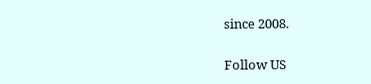since 2008.

Follow US